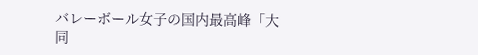バレーボール女子の国内最高峰「大同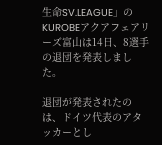生命SV.LEAGUE」のKUROBEアクアフェアリーズ富山は14日、8選手の退団を発表しました。

退団が発表されたのは、ドイツ代表のアタッカーとし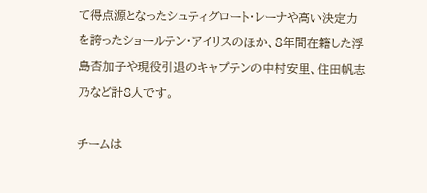て得点源となったシュティグロート・レーナや高い決定力を誇ったショールテン・アイリスのほか、8年間在籍した浮島杏加子や現役引退のキャプテンの中村安里、住田帆志乃など計8人です。

チームは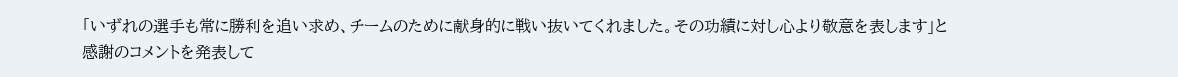「いずれの選手も常に勝利を追い求め、チームのために献身的に戦い抜いてくれました。その功績に対し心より敬意を表します」と感謝のコメントを発表して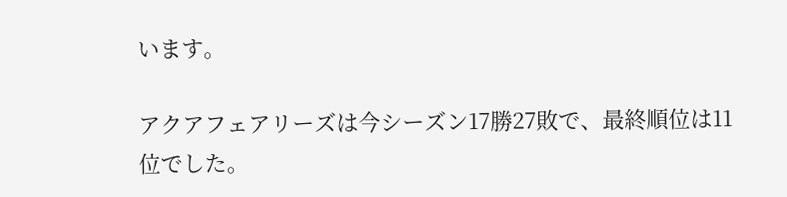います。

アクアフェアリーズは今シーズン17勝27敗で、最終順位は11位でした。